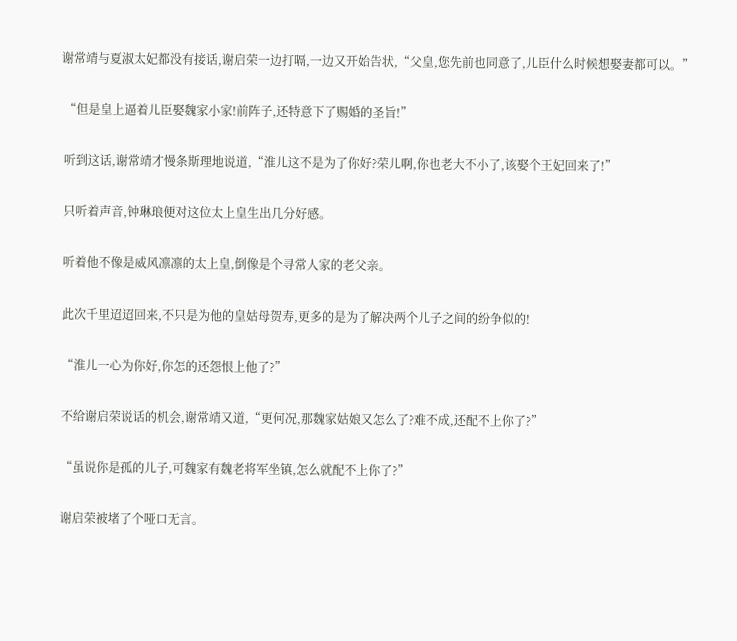谢常靖与夏淑太妃都没有接话,谢启荣一边打嗝,一边又开始告状,“父皇,您先前也同意了,儿臣什么时候想娶妻都可以。”

 “但是皇上逼着儿臣娶魏家小家!前阵子,还特意下了赐婚的圣旨!”

 听到这话,谢常靖才慢条斯理地说道,“淮儿这不是为了你好?荣儿啊,你也老大不小了,该娶个王妃回来了!”

 只听着声音,钟琳琅便对这位太上皇生出几分好感。

 听着他不像是威风凛凛的太上皇,倒像是个寻常人家的老父亲。

 此次千里迢迢回来,不只是为他的皇姑母贺寿,更多的是为了解决两个儿子之间的纷争似的!

 “淮儿一心为你好,你怎的还怨恨上他了?”

 不给谢启荣说话的机会,谢常靖又道,“更何况,那魏家姑娘又怎么了?难不成,还配不上你了?”

 “虽说你是孤的儿子,可魏家有魏老将军坐镇,怎么就配不上你了?”

 谢启荣被堵了个哑口无言。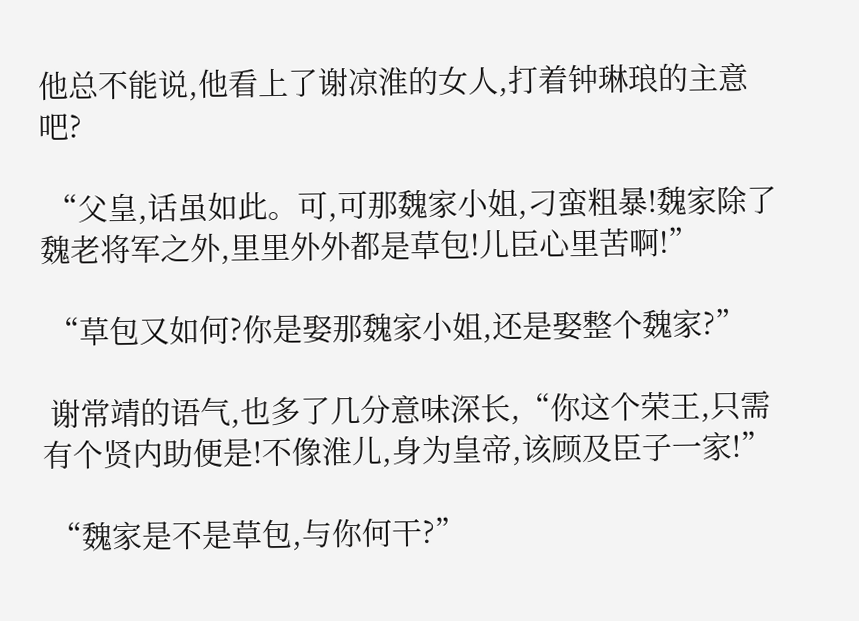他总不能说,他看上了谢凉淮的女人,打着钟琳琅的主意吧?

 “父皇,话虽如此。可,可那魏家小姐,刁蛮粗暴!魏家除了魏老将军之外,里里外外都是草包!儿臣心里苦啊!”

 “草包又如何?你是娶那魏家小姐,还是娶整个魏家?”

 谢常靖的语气,也多了几分意味深长,“你这个荣王,只需有个贤内助便是!不像淮儿,身为皇帝,该顾及臣子一家!”

 “魏家是不是草包,与你何干?”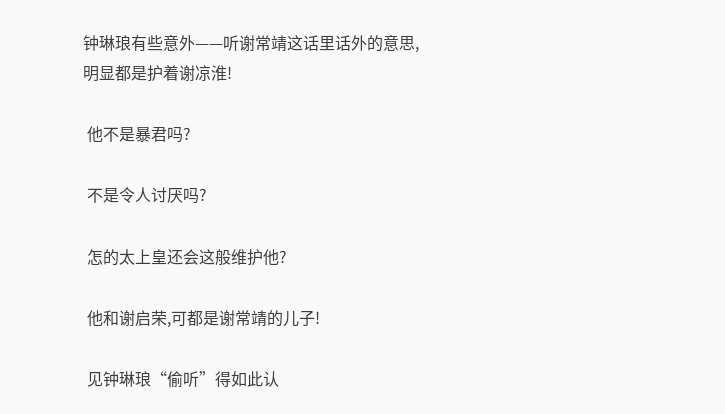钟琳琅有些意外——听谢常靖这话里话外的意思,明显都是护着谢凉淮!

 他不是暴君吗?

 不是令人讨厌吗?

 怎的太上皇还会这般维护他?

 他和谢启荣,可都是谢常靖的儿子!

 见钟琳琅“偷听”得如此认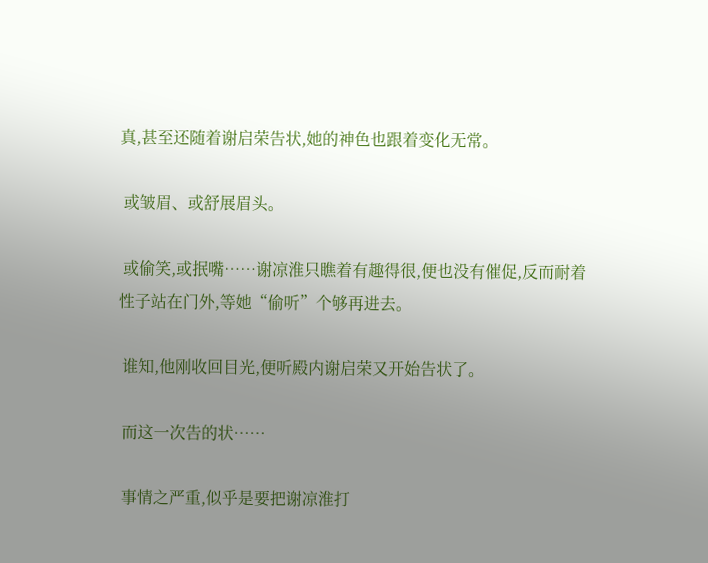真,甚至还随着谢启荣告状,她的神色也跟着变化无常。

 或皱眉、或舒展眉头。

 或偷笑,或抿嘴……谢凉淮只瞧着有趣得很,便也没有催促,反而耐着性子站在门外,等她“偷听”个够再进去。

 谁知,他刚收回目光,便听殿内谢启荣又开始告状了。

 而这一次告的状……

 事情之严重,似乎是要把谢凉淮打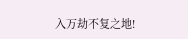入万劫不复之地!